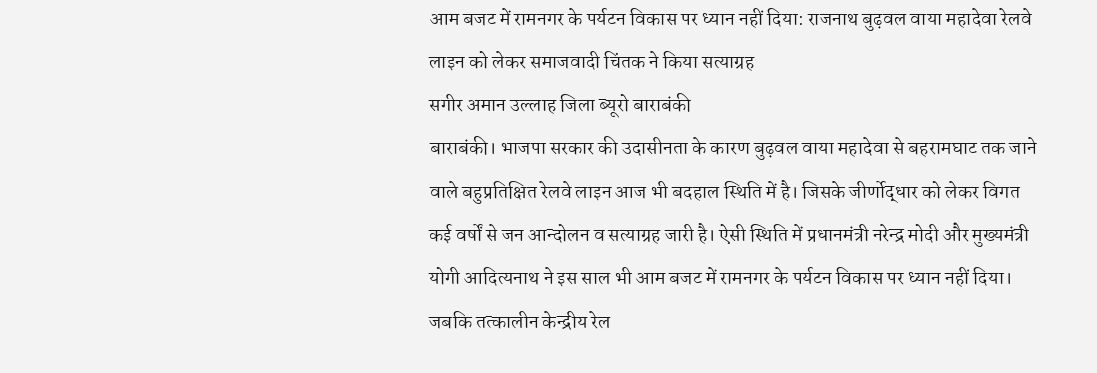आम बजट में रामनगर के पर्यटन विकास पर ध्यान नहीं दिया: राजनाथ बुढ़वल वाया महादेवा रेलवे लाइन को लेकर समाजवादी चिंतक ने किया सत्याग्रह
सगीर अमान उल्लाह जिला ब्यूरो बाराबंकी
बाराबंकी। भाजपा सरकार की उदासीनता के कारण बुढ़वल वाया महादेवा से बहरामघाट तक जाने वाले बहुप्रतिक्षित रेलवे लाइन आज भी बदहाल स्थिति में है। जिसके जीर्णोद्धार को लेकर विगत कई वर्षों से जन आन्दोलन व सत्याग्रह जारी है। ऐसी स्थिति में प्रधानमंत्री नरेन्द्र मोदी और मुख्यमंत्री योगी आदित्यनाथ ने इस साल भी आम बजट में रामनगर के पर्यटन विकास पर ध्यान नहीं दिया। जबकि तत्कालीन केन्द्रीय रेल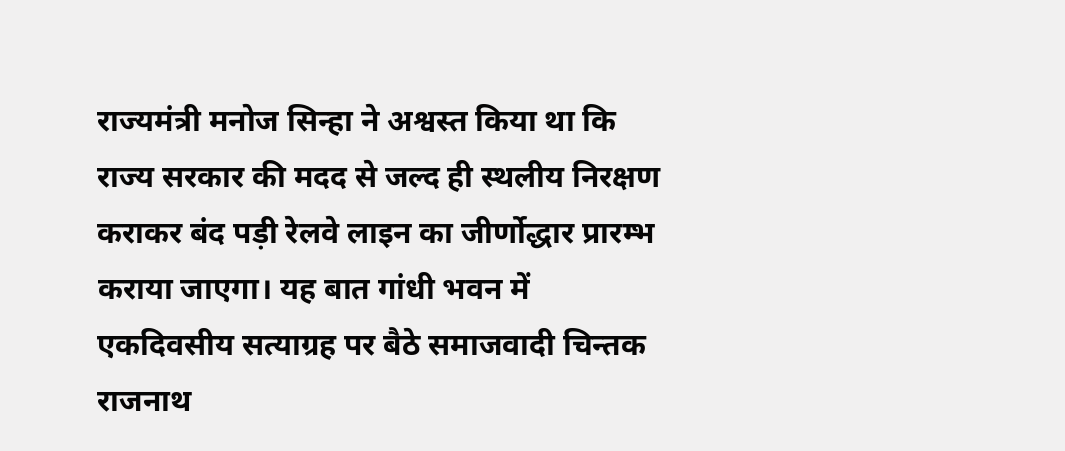राज्यमंत्री मनोज सिन्हा ने अश्वस्त किया था कि राज्य सरकार की मदद से जल्द ही स्थलीय निरक्षण कराकर बंद पड़ी रेलवे लाइन का जीर्णोद्धार प्रारम्भ कराया जाएगा। यह बात गांधी भवन में एकदिवसीय सत्याग्रह पर बैठे समाजवादी चिन्तक राजनाथ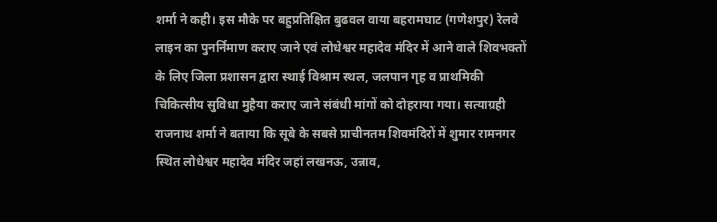शर्मा ने कही। इस मौके पर बहुप्रतिक्षित बुढवल वाया बहरामघाट (गणेशपुर) रेलवे लाइन का पुनर्निमाण कराए जाने एवं लोधेश्वर महादेव मंदिर में आने वाले शिवभक्तों के लिए जिला प्रशासन द्वारा स्थाई विश्राम स्थल, जलपान गृह व प्राथमिकी चिकित्सीय सुविधा मुहैया कराए जाने संबंधी मांगों को दोहराया गया। सत्याग्रही राजनाथ शर्मा ने बताया कि सूबे के सबसे प्राचीनतम शिवमंदिरों में शुमार रामनगर स्थित लोधेश्वर महादेव मंदिर जहां लखनऊ, उन्नाव,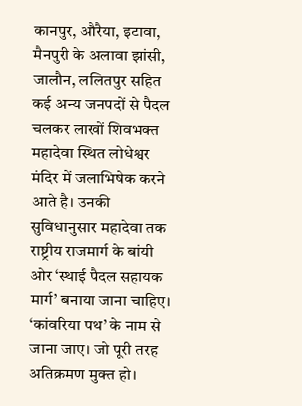कानपुर, औरैया, इटावा, मैनपुरी के अलावा झांसी, जालौन, ललितपुर सहित कई अन्य जनपदों से पैदल चलकर लाखों शिवभक्त महादेवा स्थित लोधेश्वर मंदिर में जलाभिषेक करने आते है। उनकी सुविधानुसार महादेवा तक राष्ट्रीय राजमार्ग के बांयी ओर ‘स्थाई पैदल सहायक मार्ग’ बनाया जाना चाहिए। ‘कांवरिया पथ’ के नाम से जाना जाए। जो पूरी तरह अतिक्रमण मुक्त हो।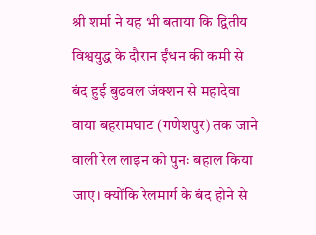श्री शर्मा ने यह भी बताया कि द्वितीय विश्वयुद्ध के दौरान ईंधन की कमी से बंद हुई बुढवल जंक्शन से महादेवा वाया बहरामघाट (गणेशपुर) तक जाने वाली रेल लाइन को पुनः बहाल किया जाए। क्योंकि रेलमार्ग के बंद होने से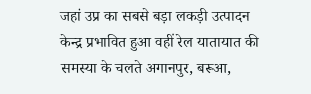जहां उप्र का सबसे बड़ा लकड़ी उत्पादन केन्द्र प्रभावित हुआ वहीं रेल यातायात की समस्या के चलते अगानपुर, बरूआ,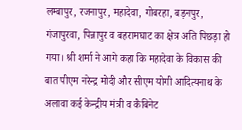लम्बापुर, रजनापुर, महादेवा, गोबरहा, बड़नपुर, गंजापुरवा, पिन्नापुर व बहरामघाट का क्षेत्र अति पिछड़ा हो गया। श्री शर्मा ने आगे कहा कि महादेवा के विकास की बात पीएम नरेन्द्र मोदी और सीएम योगी आदित्यनाथ के अलावा कई केन्द्रीय मंत्री व कैबिनेट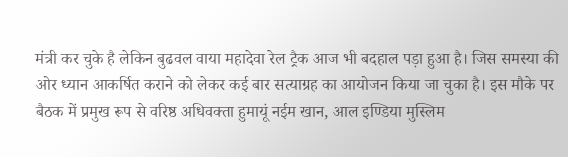मंत्री कर चुके है लेकिन बुढवल वाया महादेवा रेल ट्रैक आज भी बदहाल पड़ा हुआ है। जिस समस्या की ओर ध्यान आकर्षित कराने को लेकर कई बार सत्याग्रह का आयोजन किया जा चुका है। इस मौके पर बैठक में प्रमुख रूप से वरिष्ठ अधिवक्ता हुमायूं नईम खान, आल इण्डिया मुस्लिम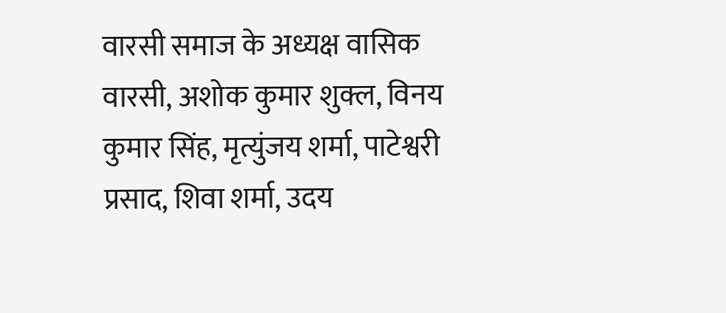वारसी समाज के अध्यक्ष वासिक वारसी, अशोक कुमार शुक्ल, विनय कुमार सिंह, मृत्युंजय शर्मा, पाटेश्वरी प्रसाद, शिवा शर्मा, उदय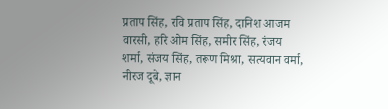प्रताप सिंह, रवि प्रताप सिंह, दानिश आजम वारसी, हरि ओम सिंह, समीर सिंह, रंजय शर्मा, संजय सिंह, तरूण मिश्रा, सत्यवान वर्मा, नीरज दूबे, ज्ञान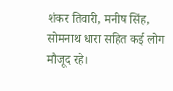शंकर तिवारी, मनीष सिंह, सोमनाथ धारा सहित कई लोग मौजूद रहे।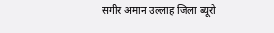सगीर अमान उल्लाह जिला ब्यूरो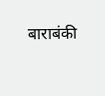बाराबंकी